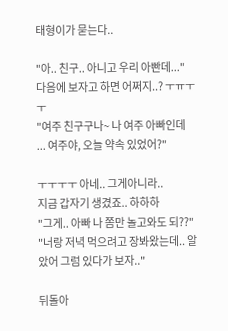태형이가 묻는다..

"아.. 친구.. 아니고 우리 아빤데..."
다음에 보자고 하면 어쩌지..? ㅜㅠㅜㅜ
"여주 친구구나~ 나 여주 아빠인데
... 여주야, 오늘 약속 있었어?"

ㅜㅜㅜㅜ 아네.. 그게아니라..
지금 갑자기 생겼죠.. 하하하
"그게.. 아빠 나 쫌만 놀고와도 되??"
"너랑 저녁 먹으려고 장봐왔는데.. 알았어 그럼 있다가 보자.."

뒤돌아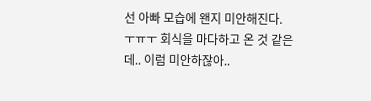선 아빠 모습에 왠지 미안해진다.
ㅜㅠㅜ 회식을 마다하고 온 것 같은데.. 이럼 미안하잖아..